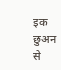इक छुअन से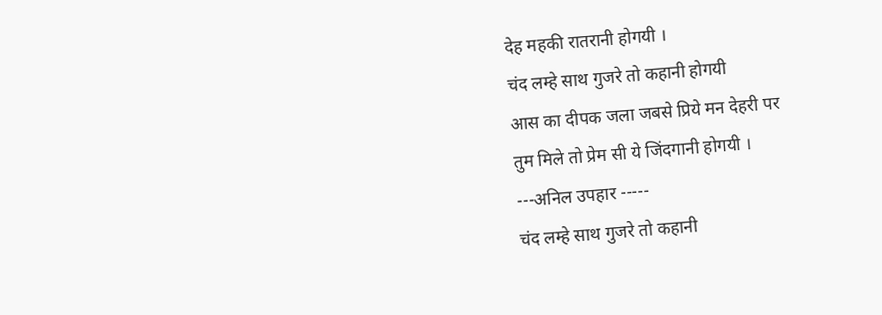देह महकी रातरानी होगयी ।
चंद लम्हे साथ गुजरे तो कहानी होगयी
आस का दीपक जला जबसे प्रिये मन देहरी पर
तुम मिले तो प्रेम सी ये जिंदगानी होगयी ।
---अनिल उपहार -----
चंद लम्हे साथ गुजरे तो कहानी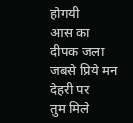होगयी
आस का दीपक जला जबसे प्रिये मन देहरी पर
तुम मिले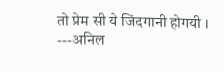तो प्रेम सी ये जिंदगानी होगयी ।
---अनिल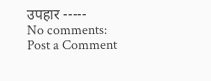उपहार -----
No comments:
Post a Comment